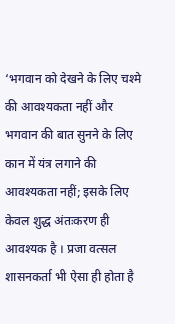‘भगवान को देखने के लिए चश्मे की आवश्यकता नहीं और भगवान की बात सुनने के लिए कान में यंत्र लगाने की आवश्यकता नहीं; इसके लिए केवल शुद्ध अंतःकरण ही आवश्यक है । प्रजा वत्सल शासनकर्ता भी ऐसा ही होता है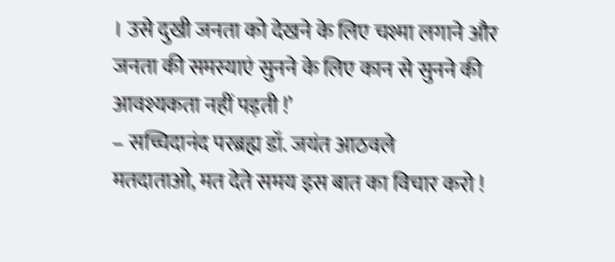। उसे दुखी जनता को देखने के लिए चश्मा लगाने और जनता की समस्याएं सुनने के लिए कान से सुनने की आवश्यकता नहीं पड़ती !’
– सच्चिदानंद परब्रह्म डॉ. जयंत आठवले
मतदाताओ, मत देते समय इस बात का विचार करो !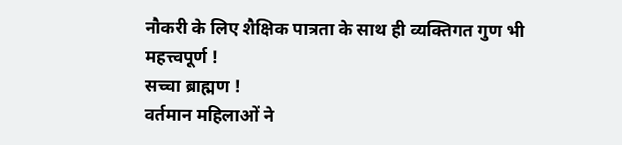नौकरी के लिए शैक्षिक पात्रता के साथ ही व्यक्तिगत गुण भी महत्त्वपूर्ण !
सच्चा ब्राह्मण !
वर्तमान महिलाओं ने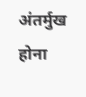अंतर्मुख होना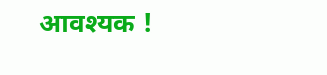आवश्यक !